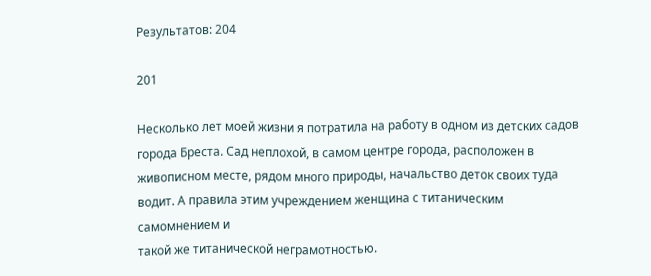Результатов: 204

201

Несколько лет моей жизни я потратила на работу в одном из детских садов
города Бреста. Сад неплохой, в самом центре города, расположен в
живописном месте, рядом много природы, начальство деток своих туда
водит. А правила этим учреждением женщина с титаническим самомнением и
такой же титанической неграмотностью.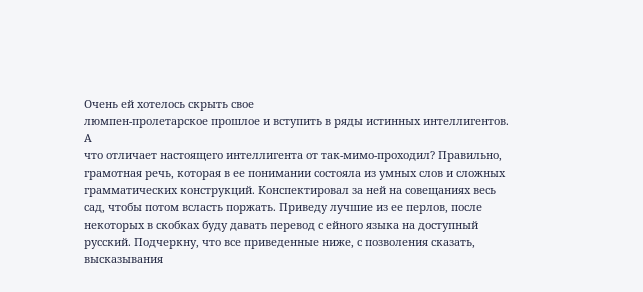Очень ей хотелось скрыть свое
люмпен-пролетарское прошлое и вступить в ряды истинных интеллигентов. А
что отличает настоящего интеллигента от так-мимо-проходил? Правильно,
грамотная речь, которая в ее понимании состояла из умных слов и сложных
грамматических конструкций. Конспектировал за ней на совещаниях весь
сад, чтобы потом всласть поржать. Приведу лучшие из ее перлов, после
некоторых в скобках буду давать перевод с ейного языка на доступный
русский. Подчеркну, что все приведенные ниже, с позволения сказать,
высказывания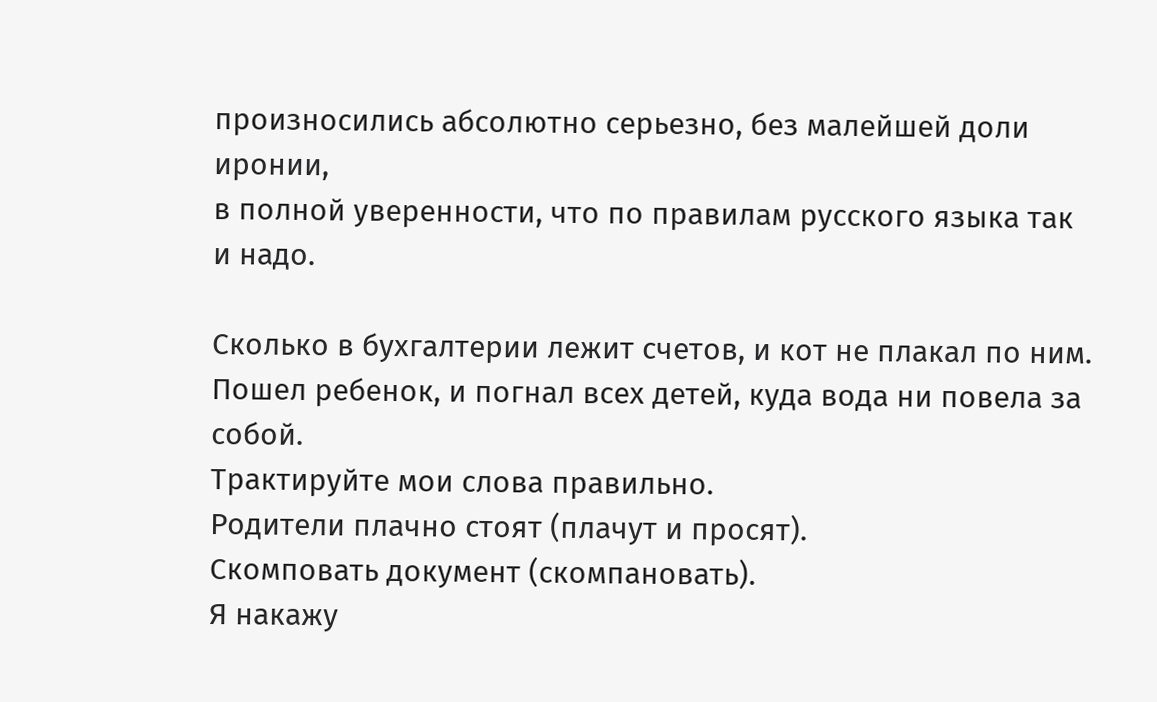произносились абсолютно серьезно, без малейшей доли иронии,
в полной уверенности, что по правилам русского языка так и надо.

Сколько в бухгалтерии лежит счетов, и кот не плакал по ним.
Пошел ребенок, и погнал всех детей, куда вода ни повела за собой.
Трактируйте мои слова правильно.
Родители плачно стоят (плачут и просят).
Скомповать документ (скомпановать).
Я накажу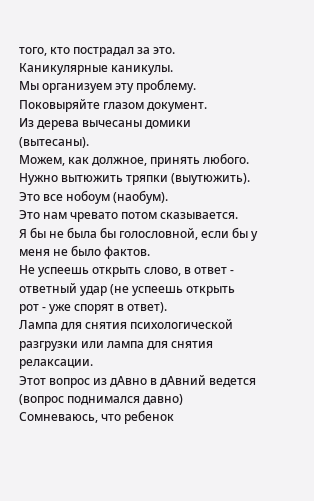того, кто пострадал за это.
Каникулярные каникулы.
Мы организуем эту проблему.
Поковыряйте глазом документ.
Из дерева вычесаны домики (вытесаны).
Можем, как должное, принять любого.
Нужно вытюжить тряпки (выутюжить).
Это все нобоум (наобум).
Это нам чревато потом сказывается.
Я бы не была бы голословной, если бы у меня не было фактов.
Не успеешь открыть слово, в ответ - ответный удар (не успеешь открыть
рот - уже спорят в ответ).
Лампа для снятия психологической разгрузки или лампа для снятия
релаксации.
Этот вопрос из дАвно в дАвний ведется (вопрос поднимался давно)
Сомневаюсь, что ребенок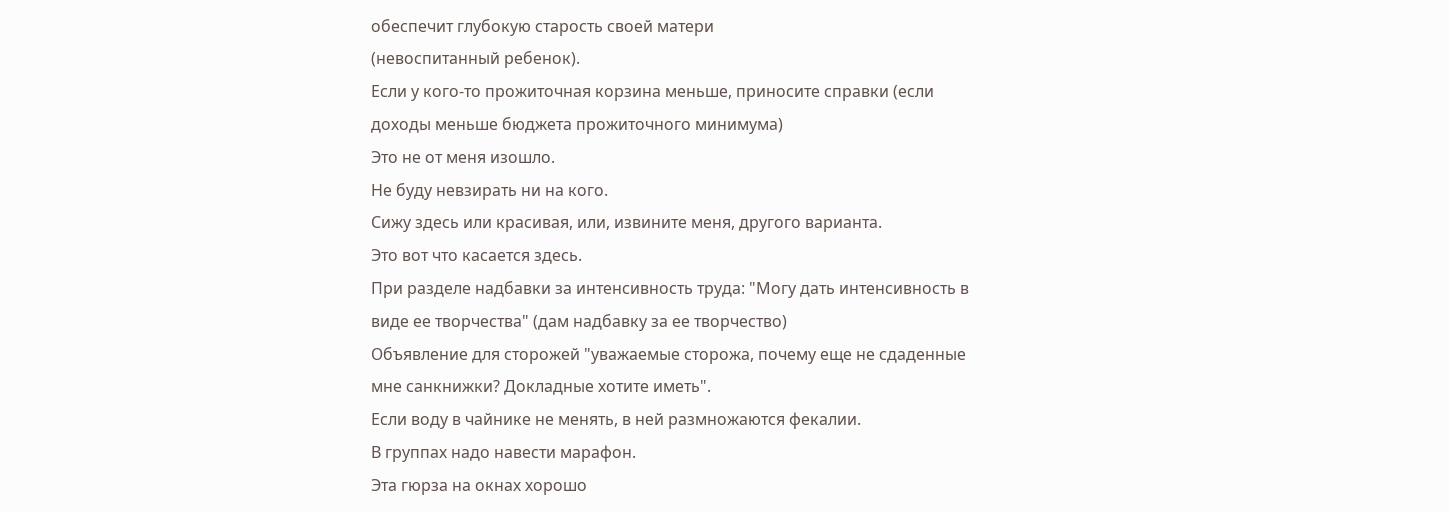обеспечит глубокую старость своей матери
(невоспитанный ребенок).
Если у кого-то прожиточная корзина меньше, приносите справки (если
доходы меньше бюджета прожиточного минимума)
Это не от меня изошло.
Не буду невзирать ни на кого.
Сижу здесь или красивая, или, извините меня, другого варианта.
Это вот что касается здесь.
При разделе надбавки за интенсивность труда: "Могу дать интенсивность в
виде ее творчества" (дам надбавку за ее творчество)
Объявление для сторожей "уважаемые сторожа, почему еще не сдаденные
мне санкнижки? Докладные хотите иметь".
Если воду в чайнике не менять, в ней размножаются фекалии.
В группах надо навести марафон.
Эта гюрза на окнах хорошо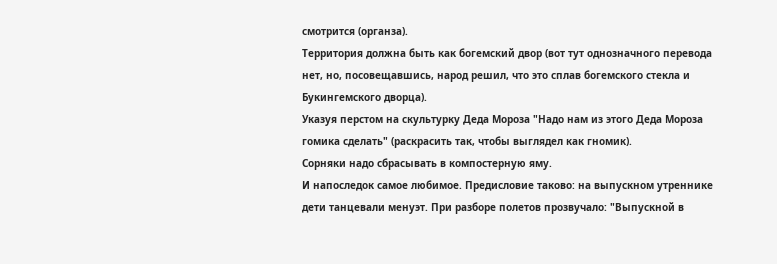смотрится (органза).
Территория должна быть как богемский двор (вот тут однозначного перевода
нет, но, посовещавшись, народ решил, что это сплав богемского стекла и
Букингемского дворца).
Указуя перстом на скультурку Деда Мороза "Надо нам из этого Деда Мороза
гомика сделать" (раскрасить так, чтобы выглядел как гномик).
Сорняки надо сбрасывать в компостерную яму.
И напоследок самое любимое. Предисловие таково: на выпускном утреннике
дети танцевали менуэт. При разборе полетов прозвучало: "Выпускной в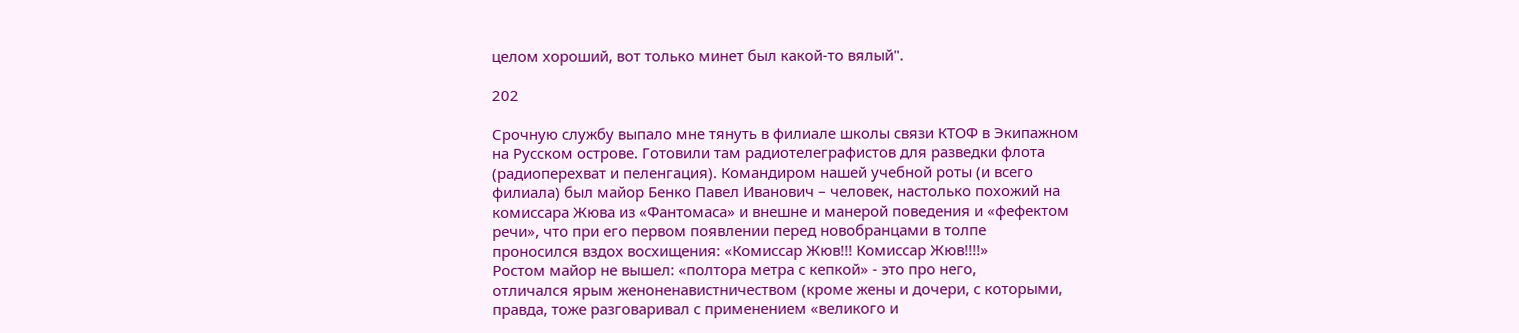целом хороший, вот только минет был какой-то вялый".

202

Срочную службу выпало мне тянуть в филиале школы связи КТОФ в Экипажном
на Русском острове. Готовили там радиотелеграфистов для разведки флота
(радиоперехват и пеленгация). Командиром нашей учебной роты (и всего
филиала) был майор Бенко Павел Иванович – человек, настолько похожий на
комиссара Жюва из «Фантомаса» и внешне и манерой поведения и «фефектом
речи», что при его первом появлении перед новобранцами в толпе
проносился вздох восхищения: «Комиссар Жюв!!! Комиссар Жюв!!!!»
Ростом майор не вышел: «полтора метра с кепкой» - это про него,
отличался ярым женоненавистничеством (кроме жены и дочери, с которыми,
правда, тоже разговаривал с применением «великого и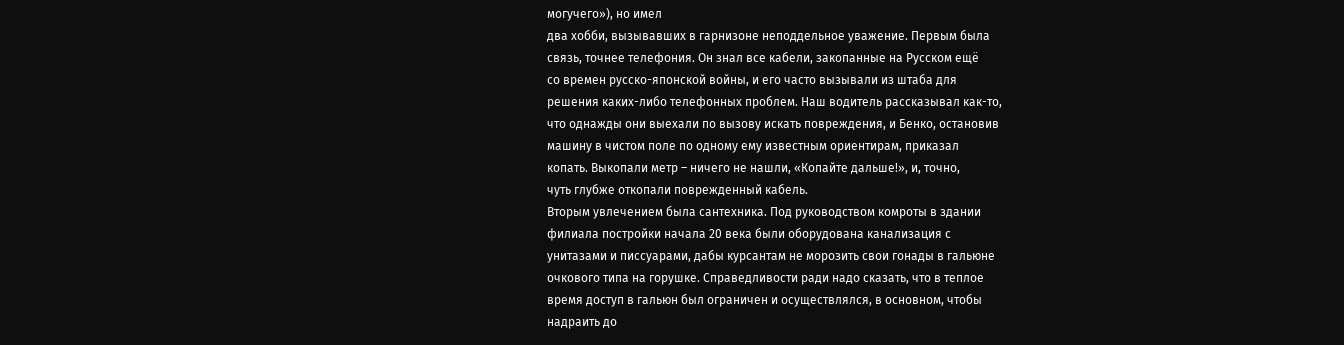могучего»), но имел
два хобби, вызывавших в гарнизоне неподдельное уважение. Первым была
связь, точнее телефония. Он знал все кабели, закопанные на Русском ещё
со времен русско-японской войны, и его часто вызывали из штаба для
решения каких-либо телефонных проблем. Наш водитель рассказывал как-то,
что однажды они выехали по вызову искать повреждения, и Бенко, остановив
машину в чистом поле по одному ему известным ориентирам, приказал
копать. Выкопали метр – ничего не нашли, «Копайте дальше!», и, точно,
чуть глубже откопали поврежденный кабель.
Вторым увлечением была сантехника. Под руководством комроты в здании
филиала постройки начала 20 века были оборудована канализация с
унитазами и писсуарами, дабы курсантам не морозить свои гонады в гальюне
очкового типа на горушке. Справедливости ради надо сказать, что в теплое
время доступ в гальюн был ограничен и осуществлялся, в основном, чтобы
надраить до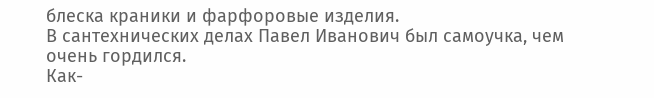блеска краники и фарфоровые изделия.
В сантехнических делах Павел Иванович был самоучка, чем очень гордился.
Как-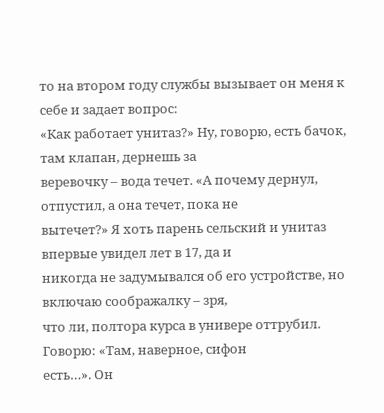то на втором году службы вызывает он меня к себе и задает вопрос:
«Как работает унитаз?» Ну, говорю, есть бачок, там клапан, дернешь за
веревочку – вода течет. «А почему дернул, отпустил, а она течет, пока не
вытечет?» Я хоть парень сельский и унитаз впервые увидел лет в 17, да и
никогда не задумывался об его устройстве, но включаю соображалку – зря,
что ли, полтора курса в универе оттрубил. Говорю: «Там, наверное, сифон
есть…». Он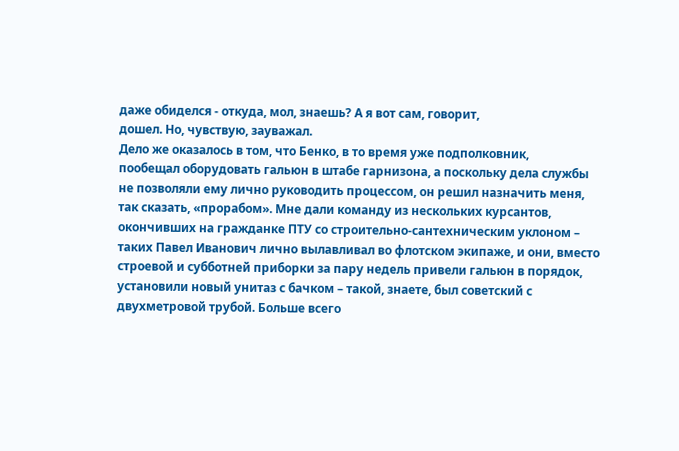даже обиделся - откуда, мол, знаешь? А я вот сам, говорит,
дошел. Но, чувствую, зауважал.
Дело же оказалось в том, что Бенко, в то время уже подполковник,
пообещал оборудовать гальюн в штабе гарнизона, а поскольку дела службы
не позволяли ему лично руководить процессом, он решил назначить меня,
так сказать, «прорабом». Мне дали команду из нескольких курсантов,
окончивших на гражданке ПТУ со строительно-сантехническим уклоном –
таких Павел Иванович лично вылавливал во флотском экипаже, и они, вместо
строевой и субботней приборки за пару недель привели гальюн в порядок,
установили новый унитаз с бачком – такой, знаете, был советский с
двухметровой трубой. Больше всего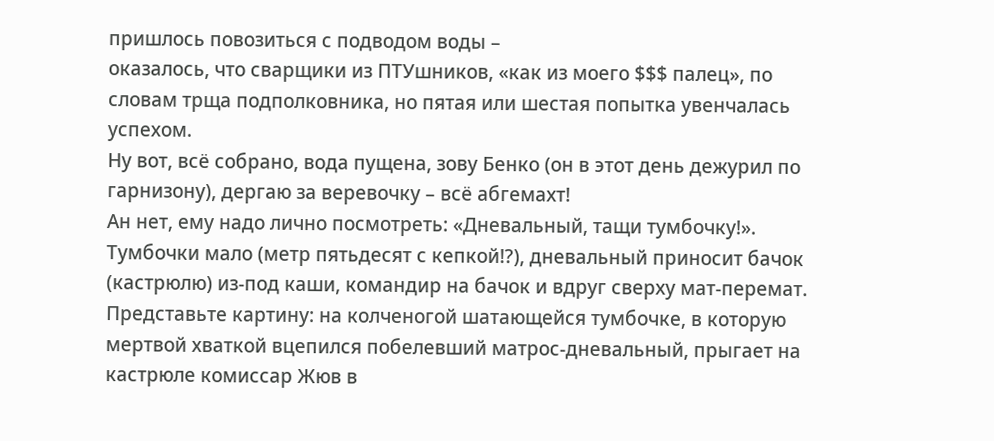пришлось повозиться с подводом воды –
оказалось, что сварщики из ПТУшников, «как из моего $$$ палец», по
словам трща подполковника, но пятая или шестая попытка увенчалась
успехом.
Ну вот, всё собрано, вода пущена, зову Бенко (он в этот день дежурил по
гарнизону), дергаю за веревочку – всё абгемахт!
Ан нет, ему надо лично посмотреть: «Дневальный, тащи тумбочку!».
Тумбочки мало (метр пятьдесят с кепкой!?), дневальный приносит бачок
(кастрюлю) из-под каши, командир на бачок и вдруг сверху мат-перемат.
Представьте картину: на колченогой шатающейся тумбочке, в которую
мертвой хваткой вцепился побелевший матрос-дневальный, прыгает на
кастрюле комиссар Жюв в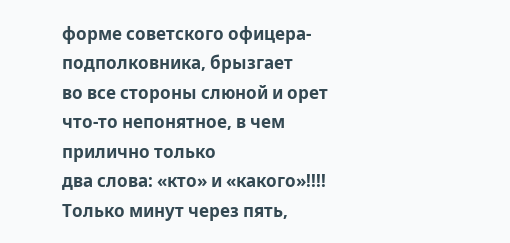форме советского офицера-подполковника, брызгает
во все стороны слюной и орет что-то непонятное, в чем прилично только
два слова: «кто» и «какого»!!!! Только минут через пять,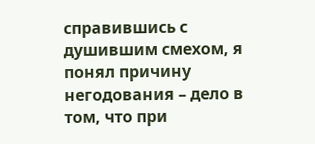справившись с
душившим смехом, я понял причину негодования – дело в том, что при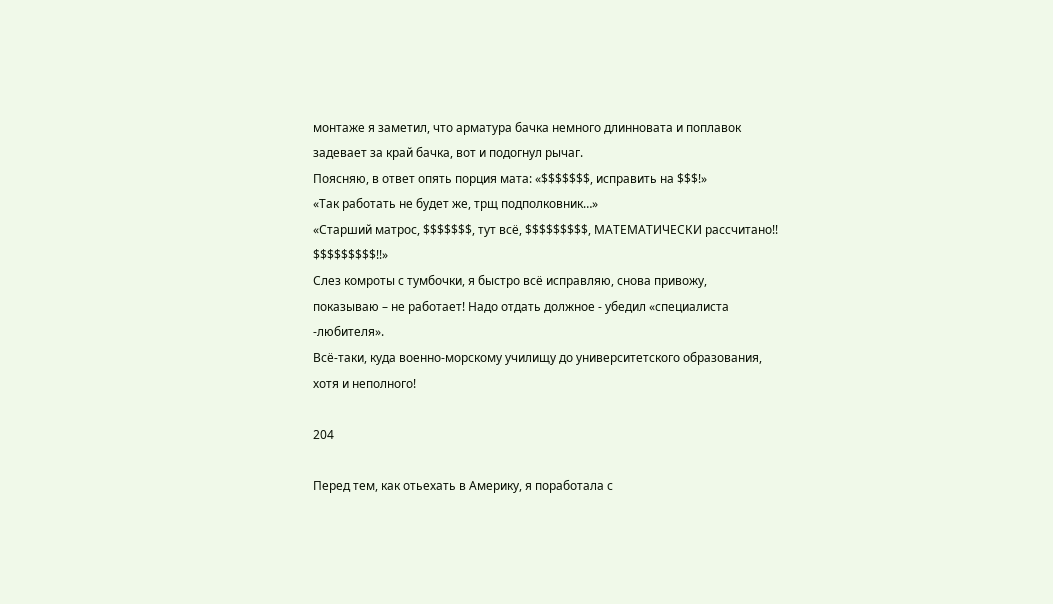монтаже я заметил, что арматура бачка немного длинновата и поплавок
задевает за край бачка, вот и подогнул рычаг.
Поясняю, в ответ опять порция мата: «$$$$$$$, исправить на $$$!»
«Так работать не будет же, трщ подполковник…»
«Старший матрос, $$$$$$$, тут всё, $$$$$$$$$, МАТЕМАТИЧЕСКИ рассчитано!!
$$$$$$$$$!!»
Слез комроты с тумбочки, я быстро всё исправляю, снова привожу,
показываю – не работает! Надо отдать должное - убедил «специалиста
-любителя».
Всё-таки, куда военно-морскому училищу до университетского образования,
хотя и неполного!

204

Перед тем, как отьехать в Америку, я поработала с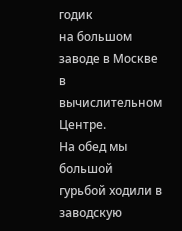годик
на большом заводе в Москве в вычислительном Центре.
На обед мы большой гурьбой ходили в заводскую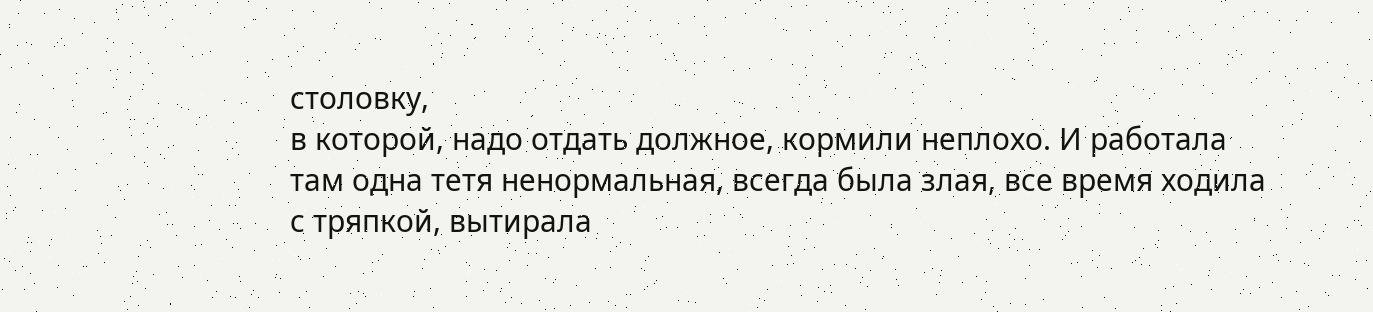столовку,
в которой, надо отдать должное, кормили неплохо. И работала
там одна тетя ненормальная, всегда была злая, все время ходила
с тряпкой, вытирала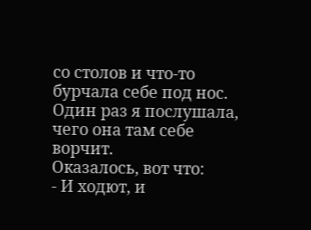со столов и что-то бурчала себе под нос.
Один раз я послушала, чего она там себе ворчит.
Оказалось, вот что:
- И ходют, и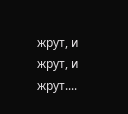жрут, и жрут, и жрут....